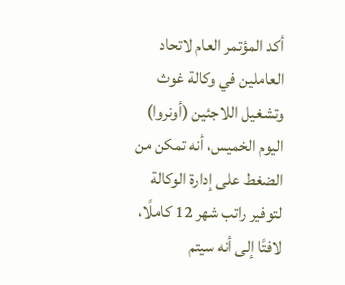أكد المؤتمر العام لاتحاد العاملين في وكالة غوث وتشغيل اللاجئين (أونروا) اليوم الخميس، أنه تمكن من الضغط على إدارة الوكالة لتوفير راتب شهر 12 كاملًا، لافتًا إلى أنه سيتم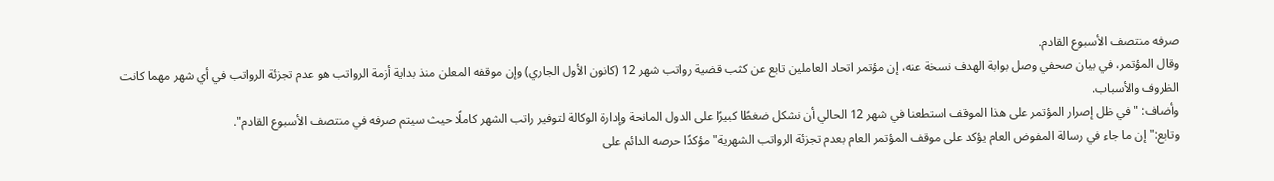صرفه منتصف الأسبوع القادم.
وقال المؤتمر، في بيان صحفي وصل بوابة الهدف نسخة عنه، إن مؤتمر اتحاد العاملين تابع عن كثب قضية رواتب شهر 12 (كانون الأول الجاري) وإن موقفه المعلن منذ بداية أزمة الرواتب هو عدم تجزئة الرواتب في أي شهر مهما كانت الظروف والأسباب.
وأضاف: "في ظل إصرار المؤتمر على هذا الموقف استطعنا في شهر 12 الحالي أن نشكل ضغطًا كبيرًا على الدول المانحة وإدارة الوكالة لتوفير راتب الشهر كاملًا حيث سيتم صرفه في منتصف الأسبوع القادم".
وتابع:" إن ما جاء في رسالة المفوض العام يؤكد على موقف المؤتمر العام بعدم تجزئة الرواتب الشهرية" مؤكدًا حرصه الدائم على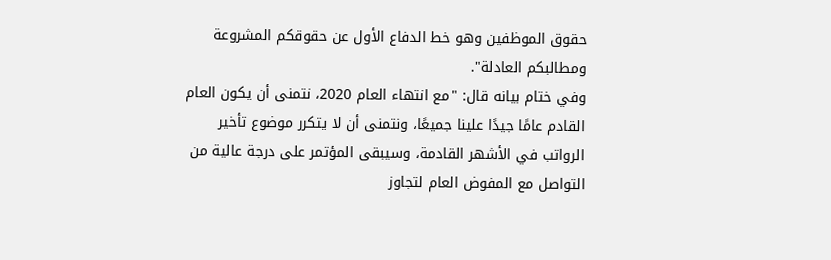حقوق الموظفين وهو خط الدفاع الأول عن حقوقكم المشروعة ومطالبكم العادلة".
وفي ختام بيانه قال: "مع انتهاء العام 2020، نتمنى أن يكون العام القادم عامًا جيدًا علينا جميعًا، ونتمنى أن لا يتكرر موضوع تأخير الرواتب في الأشهر القادمة، وسيبقى المؤتمر على درجة عالية من التواصل مع المفوض العام لتجاوز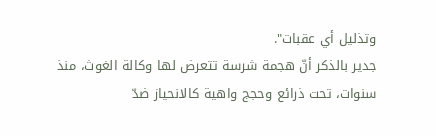وتذليل أي عقبات".
جدير بالذكر أنّ هجمة شرسة تتعرض لها وكالة الغوث، منذ سنوات، تحت ذرائع وحجج واهية كالانحياز ضدّ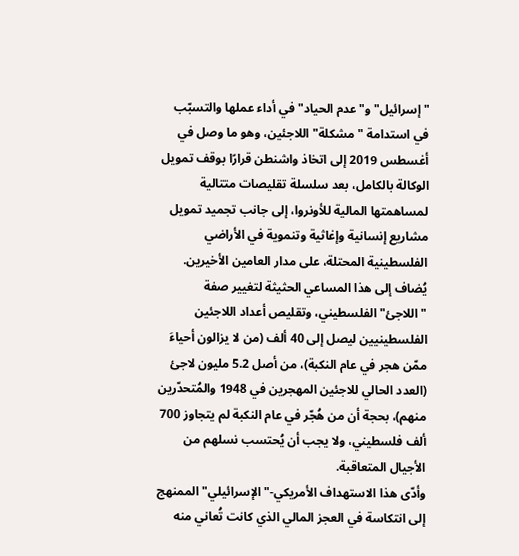"إسرائيل" و"عدم الحياد" في أداء عملها والتسبّب في استدامة "مشكلة" اللاجئين، وهو ما وصل في أغسطس 2019 إلى اتخاذ واشنطن قرارًا بوقف تمويل الوكالة بالكامل، بعد سلسلة تقليصات متتالية لمساهمتها المالية للأونروا، إلى جانب تجميد تمويل مشاريع إنسانية وإغاثية وتنموية في الأراضي الفلسطينية المحتلة، على مدار العامين الأخيرين. يُضاف إلى هذا المساعي الحثيثة لتغيير صفة "اللاجئ" الفلسطيني، وتقليص أعداد اللاجئين الفلسطينيين ليصل إلى 40 ألف (من لا يزالون أحياءَ ممّن هجر في عام النكبة)، من أصل 5.2 مليون لاجئ (العدد الحالي للاجئين المهجرين في 1948 والمُتحدّرين منهم)، بحجة أن من هُجّر في عام النكبة لم يتجاوز 700 ألف فلسطيني، ولا يجب أن يُحتسب نسلهم من الأجيال المتعاقبة.
وأدّى هذا الاستهداف الأمريكي-"الإسرائيلي" الممنهج إلى انتكاسة في العجز المالي الذي كانت تُعاني منه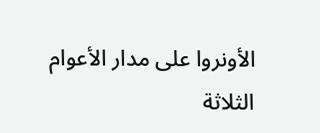الأونروا على مدار الأعوام الثلاثة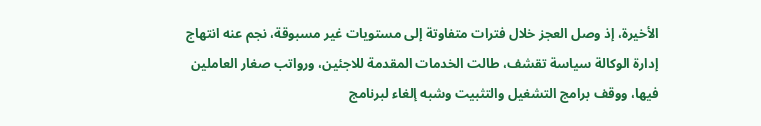الأخيرة، إذ وصل العجز خلال فترات متفاوتة إلى مستويات غير مسبوقة، نجم عنه انتهاج إدارة الوكالة سياسة تقشف، طالت الخدمات المقدمة للاجئين، ورواتب صغار العاملين فيها، ووقف برامج التشغيل والتثبيت وشبه إلغاء لبرنامج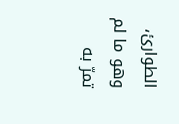الطوارئ، وهو ما لم تمرّ به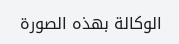الوكالة بهذه الصورة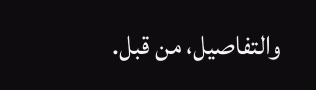والتفاصيل، من قبل.